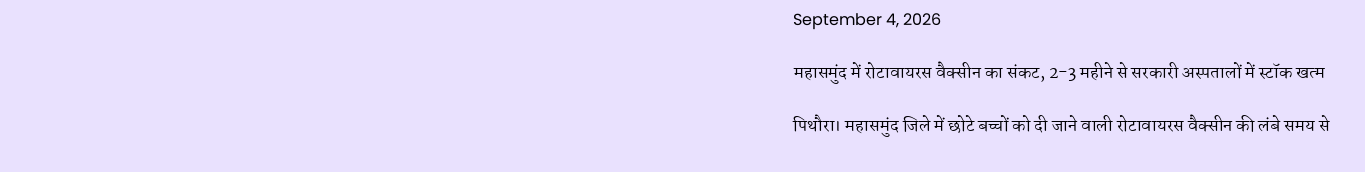September 4, 2026

महासमुंद में रोटावायरस वैक्सीन का संकट, 2-3 महीने से सरकारी अस्पतालों में स्टॉक खत्म

पिथौरा। महासमुंद जिले में छोटे बच्चों को दी जाने वाली रोटावायरस वैक्सीन की लंबे समय से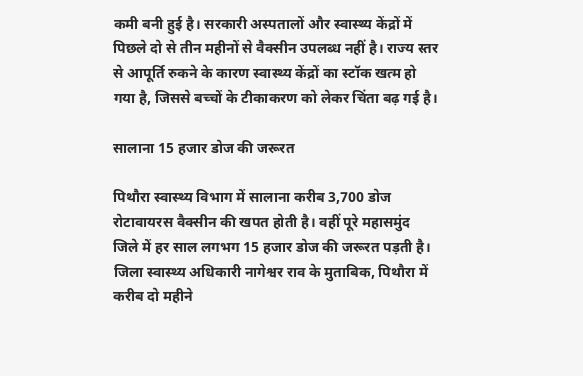कमी बनी हुई है। सरकारी अस्पतालों और स्वास्थ्य केंद्रों में पिछले दो से तीन महीनों से वैक्सीन उपलब्ध नहीं है। राज्य स्तर से आपूर्ति रुकने के कारण स्वास्थ्य केंद्रों का स्टॉक खत्म हो गया है, जिससे बच्चों के टीकाकरण को लेकर चिंता बढ़ गई है।

सालाना 15 हजार डोज की जरूरत

पिथौरा स्वास्थ्य विभाग में सालाना करीब 3,700 डोज रोटावायरस वैक्सीन की खपत होती है। वहीं पूरे महासमुंद जिले में हर साल लगभग 15 हजार डोज की जरूरत पड़ती है। जिला स्वास्थ्य अधिकारी नागेश्वर राव के मुताबिक, पिथौरा में करीब दो महीने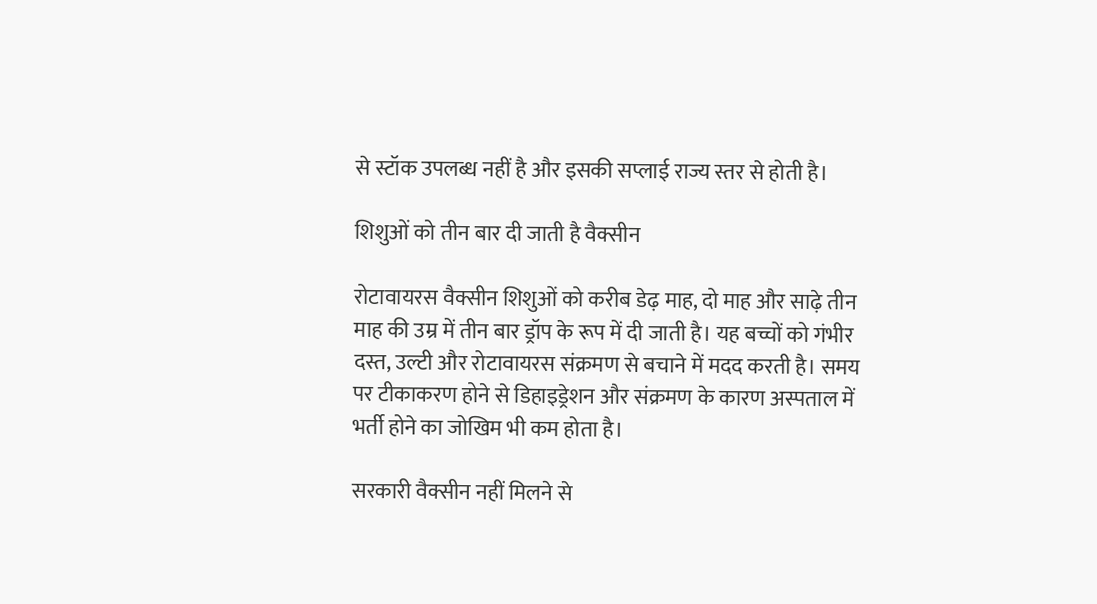से स्टॉक उपलब्ध नहीं है और इसकी सप्लाई राज्य स्तर से होती है।

शिशुओं को तीन बार दी जाती है वैक्सीन

रोटावायरस वैक्सीन शिशुओं को करीब डेढ़ माह, दो माह और साढ़े तीन माह की उम्र में तीन बार ड्रॉप के रूप में दी जाती है। यह बच्चों को गंभीर दस्त, उल्टी और रोटावायरस संक्रमण से बचाने में मदद करती है। समय पर टीकाकरण होने से डिहाइड्रेशन और संक्रमण के कारण अस्पताल में भर्ती होने का जोखिम भी कम होता है।

सरकारी वैक्सीन नहीं मिलने से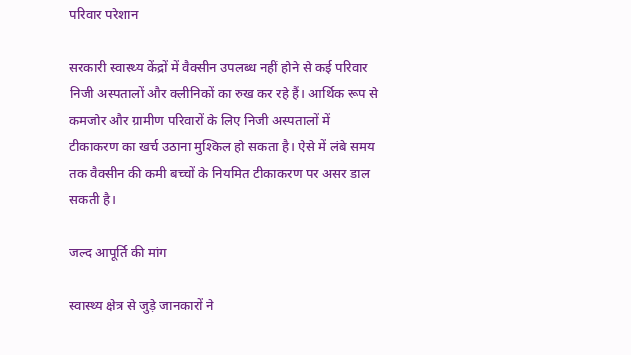परिवार परेशान

सरकारी स्वास्थ्य केंद्रों में वैक्सीन उपलब्ध नहीं होने से कई परिवार निजी अस्पतालों और क्लीनिकों का रुख कर रहे हैं। आर्थिक रूप से कमजोर और ग्रामीण परिवारों के लिए निजी अस्पतालों में टीकाकरण का खर्च उठाना मुश्किल हो सकता है। ऐसे में लंबे समय तक वैक्सीन की कमी बच्चों के नियमित टीकाकरण पर असर डाल सकती है।

जल्द आपूर्ति की मांग

स्वास्थ्य क्षेत्र से जुड़े जानकारों ने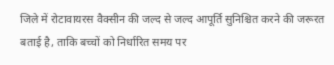जिले में रोटावायरस वैक्सीन की जल्द से जल्द आपूर्ति सुनिश्चित करने की जरूरत बताई है, ताकि बच्चों को निर्धारित समय पर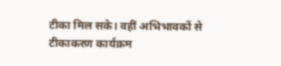टीका मिल सके। वहीं अभिभावकों से टीकाकरण कार्यक्रम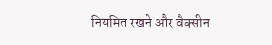नियमित रखने और वैक्सीन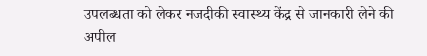उपलब्धता को लेकर नजदीकी स्वास्थ्य केंद्र से जानकारी लेने की अपील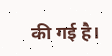की गई है।